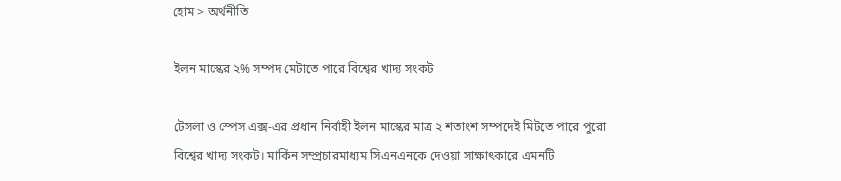হোম > অর্থনীতি

ইলন মাস্কের ২% সম্পদ মেটাতে পারে বিশ্বের খাদ্য সংকট

টেসলা ও স্পেস এক্স-এর প্রধান নির্বাহী ইলন মাস্কের মাত্র ২ শতাংশ সম্পদেই মিটতে পারে পুরো বিশ্বের খাদ্য সংকট। মার্কিন সম্প্রচারমাধ্যম সিএনএনকে দেওয়া সাক্ষাৎকারে এমনটি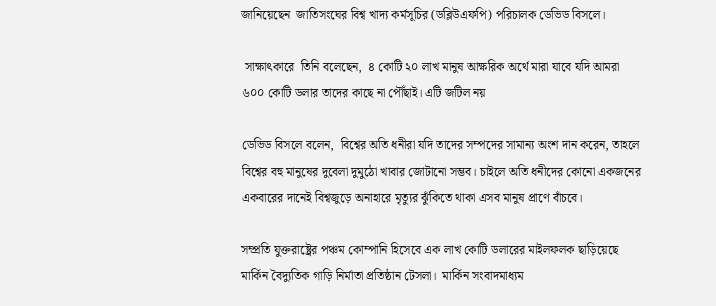জানিয়েছেন  জাতিসংঘের বিশ্ব খাদ্য কর্মসূচির (ডব্লিউএফপি) পরিচালক ডেভিড বিসলে।

 সাক্ষাৎকারে  তিনি বলেছেন,  ৪ কোটি ২০ লাখ মানুষ আক্ষরিক অর্থে মারা যাবে যদি আমরা ৬০০ কোটি ডলার তাদের কাছে না পৌঁছাই। এটি জটিল নয়

ডেভিড বিসলে বলেন,  বিশ্বের অতি ধনীরা যদি তাদের সম্পদের সামান্য অংশ দান করেন, তাহলে বিশ্বের বহু মানুষের দুবেলা দুমুঠো খাবার জোটানো সম্ভব। চাইলে অতি ধনীদের কোনো একজনের একবারের দানেই বিশ্বজুড়ে অনাহারে মৃত্যুর ঝুঁকিতে থাকা এসব মানুষ প্রাণে বাঁচবে।

সম্প্রতি যুক্তরাষ্ট্রের পঞ্চম কোম্পানি হিসেবে এক লাখ কোটি ডলারের মাইলফলক ছাড়িয়েছে মার্কিন বৈদ্যুতিক গাড়ি নির্মাতা প্রতিষ্ঠান টেসলা।  মার্কিন সংবাদমাধ্যম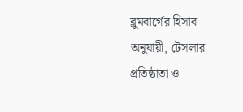ব্লুমবার্গের হিসাব অনুযায়ী, টেসলার প্রতিষ্ঠাতা ও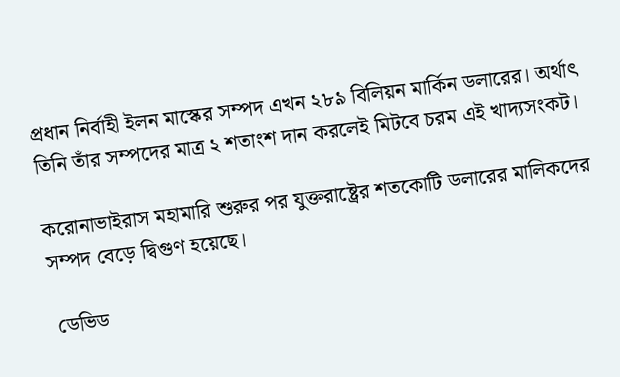প্রধান নির্বাহী ইলন মাস্কের সম্পদ এখন ২৮৯ বিলিয়ন মার্কিন ডলারের। অর্থাৎ তিনি তাঁর সম্পদের মাত্র ২ শতাংশ দান করলেই মিটবে চরম এই খাদ্যসংকট।

করোনাভাইরাস মহামারি শুরুর পর যুক্তরাষ্ট্রের শতকোটি ডলারের মালিকদের সম্পদ বেড়ে দ্বিগুণ হয়েছে।

 ডেভিড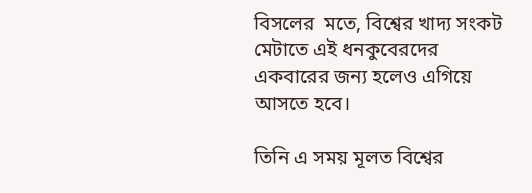বিসলের  মতে, বিশ্বের খাদ্য সংকট মেটাতে এই ধনকুবেরদের একবারের জন্য হলেও এগিয়ে আসতে হবে।

তিনি এ সময় মূলত বিশ্বের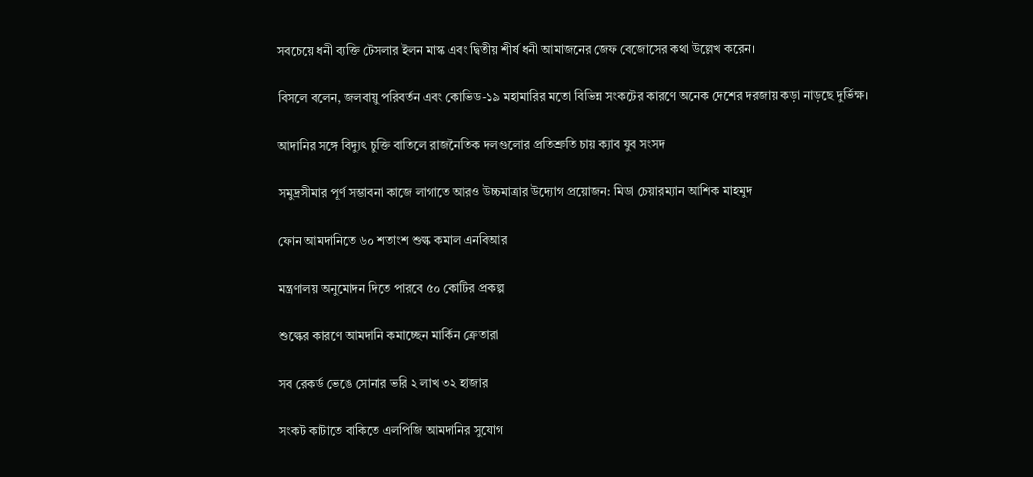সবচেয়ে ধনী ব্যক্তি টেসলার ইলন মাস্ক এবং দ্বিতীয় শীর্ষ ধনী আমাজনের জেফ বেজোসের কথা উল্লেখ করেন।

বিসলে বলেন, জলবায়ু পরিবর্তন এবং কোভিড-১৯ মহামারির মতো বিভিন্ন সংকটের কারণে অনেক দেশের দরজায় কড়া নাড়ছে দুর্ভিক্ষ।

আদানির সঙ্গে বিদ্যুৎ চুক্তি বাতিলে রাজনৈতিক দলগুলোর প্রতিশ্রুতি চায় ক্যাব যুব সংসদ

সমুদ্রসীমার পূর্ণ সম্ভাবনা কাজে লাগাতে আরও উচ্চমাত্রার উদ্যোগ প্রয়োজন: মিডা চেয়ারম্যান আশিক মাহমুদ

ফোন আমদানিতে ৬০ শতাংশ শুল্ক কমাল এনবিআর

মন্ত্রণালয় অনুমোদন দিতে পারবে ৫০ কোটির প্রকল্প

শুল্কের কারণে আমদানি কমাচ্ছেন মার্কিন ক্রেতারা

সব রেকর্ড ভেঙে সোনার ভরি ২ লাখ ৩২ হাজার

সংকট কাটাতে বাকিতে এলপিজি আমদানির সুযোগ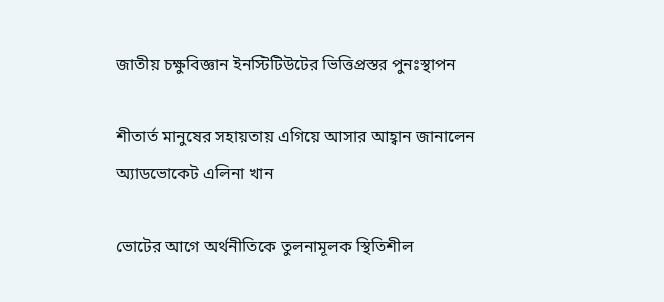জাতীয় চক্ষুবিজ্ঞান ইনস্টিটিউটের ভিত্তিপ্রস্তর পুনঃস্থাপন

শীতার্ত মানুষের সহায়তায় এগিয়ে আসার আহ্বান জানালেন অ্যাডভোকেট এলিনা খান

ভোটের আগে অর্থনীতিকে তুলনামূলক স্থিতিশীল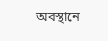অবস্থানে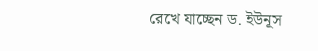রেখে যাচ্ছেন ড. ইউনূস